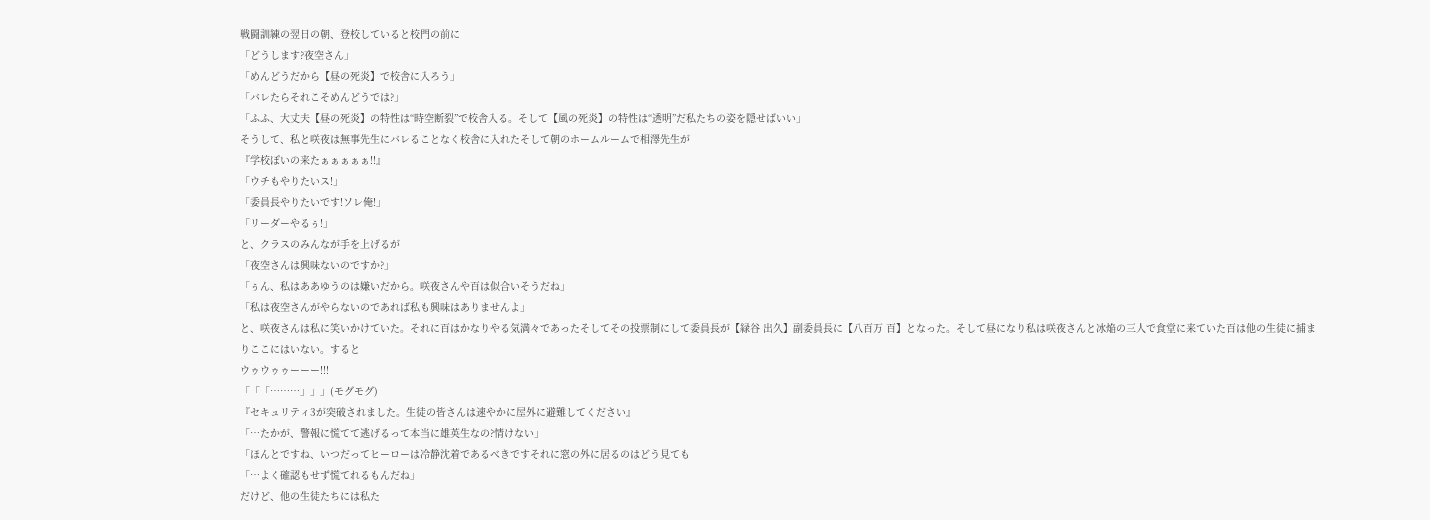戦闘訓練の翌日の朝、登校していると校門の前に
「どうします?夜空さん」
「めんどうだから【昼の死炎】で校舎に入ろう」
「バレたらそれこそめんどうでは?」
「ふふ、大丈夫【昼の死炎】の特性は“時空断裂”で校舎入る。そして【風の死炎】の特性は“透明”だ私たちの姿を隠せばいい」
そうして、私と咲夜は無事先生にバレることなく校舎に入れたそして朝のホームルームで相澤先生が
『学校ぽいの来たぁぁぁぁぁ!!』
「ウチもやりたいス!」
「委員長やりたいです!ソレ俺!」
「リーダーやるぅ!」
と、クラスのみんなが手を上げるが
「夜空さんは興味ないのですか?」
「ぅん、私はああゆうのは嫌いだから。咲夜さんや百は似合いそうだね」
「私は夜空さんがやらないのであれば私も興味はありませんよ」
と、咲夜さんは私に笑いかけていた。それに百はかなりやる気満々であったそしてその投票制にして委員長が【緑谷 出久】副委員長に【八百万 百】となった。そして昼になり私は咲夜さんと冰焔の三人で食堂に来ていた百は他の生徒に捕まりここにはいない。すると
ウゥウゥゥーーー!!!
「「「………」」」(モグモグ)
『セキュリティ3が突破されました。生徒の皆さんは速やかに屋外に避難してください』
「…たかが、警報に慌てて逃げるって本当に雄英生なの?情けない」
「ほんとですね、いつだってヒーローは冷静沈着であるべきですそれに窓の外に居るのはどう見ても
「…よく確認もせず慌てれるもんだね」
だけど、他の生徒たちには私た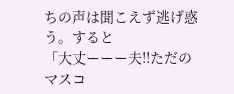ちの声は聞こえず逃げ惑う。すると
「大丈ーーー夫!!ただのマスコ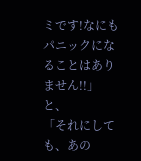ミです!なにもパニックになることはありません!!」
と、
「それにしても、あの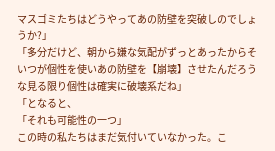マスゴミたちはどうやってあの防壁を突破しのでしょうか?」
「多分だけど、朝から嫌な気配がずっとあったからそいつが個性を使いあの防壁を【崩壊】させたんだろうな見る限り個性は確実に破壊系だね」
「となると、
「それも可能性の一つ」
この時の私たちはまだ気付いていなかった。こ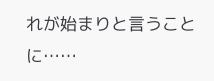れが始まりと言うことに……